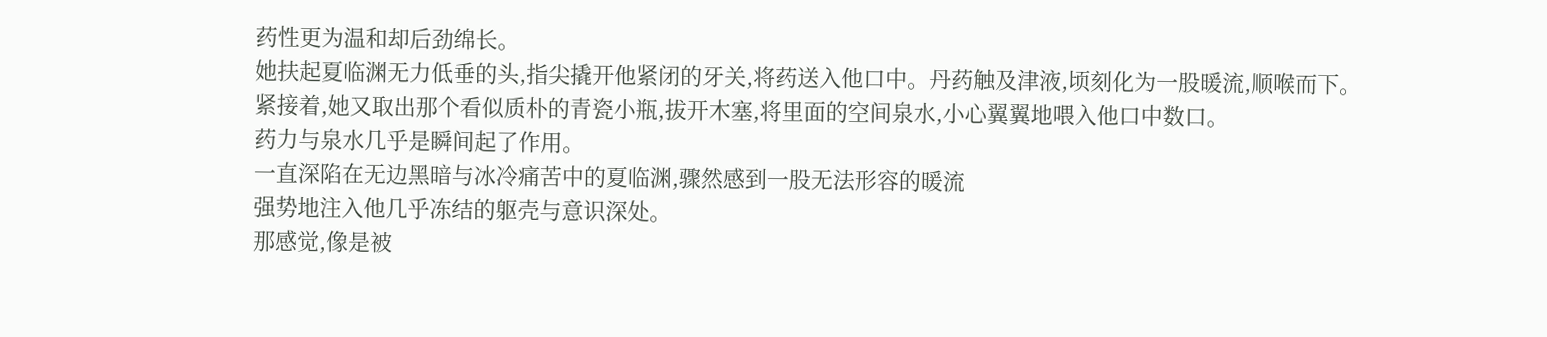药性更为温和却后劲绵长。
她扶起夏临渊无力低垂的头,指尖撬开他紧闭的牙关,将药送入他口中。丹药触及津液,顷刻化为一股暖流,顺喉而下。
紧接着,她又取出那个看似质朴的青瓷小瓶,拔开木塞,将里面的空间泉水,小心翼翼地喂入他口中数口。
药力与泉水几乎是瞬间起了作用。
一直深陷在无边黑暗与冰冷痛苦中的夏临渊,骤然感到一股无法形容的暖流
强势地注入他几乎冻结的躯壳与意识深处。
那感觉,像是被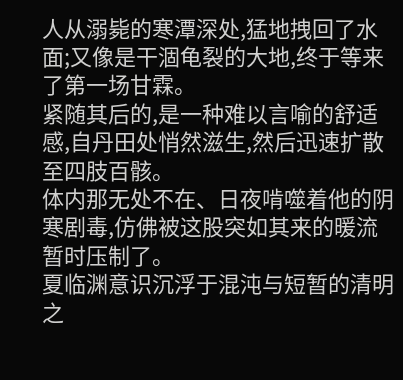人从溺毙的寒潭深处,猛地拽回了水面;又像是干涸龟裂的大地,终于等来了第一场甘霖。
紧随其后的,是一种难以言喻的舒适感,自丹田处悄然滋生,然后迅速扩散至四肢百骸。
体内那无处不在、日夜啃噬着他的阴寒剧毒,仿佛被这股突如其来的暖流暂时压制了。
夏临渊意识沉浮于混沌与短暂的清明之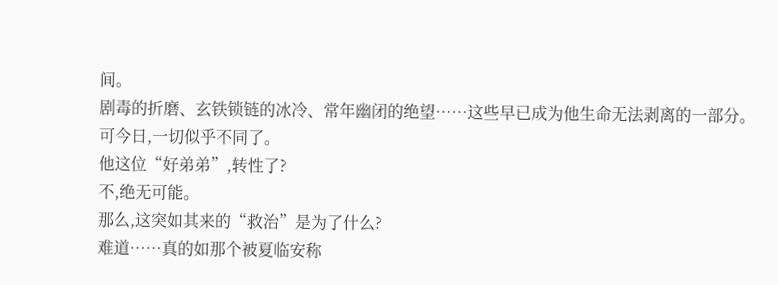间。
剧毒的折磨、玄铁锁链的冰冷、常年幽闭的绝望……这些早已成为他生命无法剥离的一部分。
可今日,一切似乎不同了。
他这位“好弟弟”,转性了?
不,绝无可能。
那么,这突如其来的“救治”是为了什么?
难道……真的如那个被夏临安称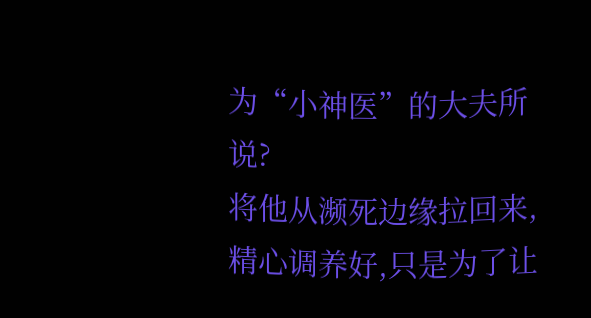为“小神医”的大夫所说?
将他从濒死边缘拉回来,精心调养好,只是为了让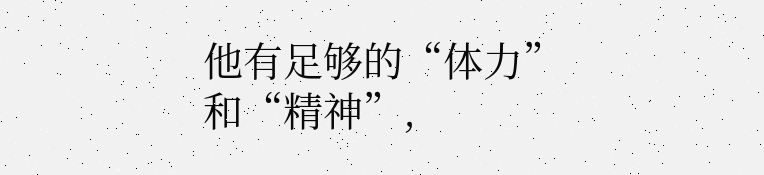他有足够的“体力”和“精神”,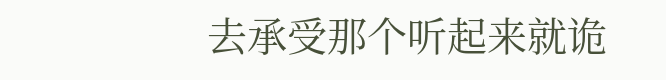去承受那个听起来就诡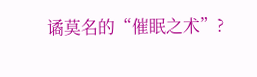谲莫名的“催眠之术”?